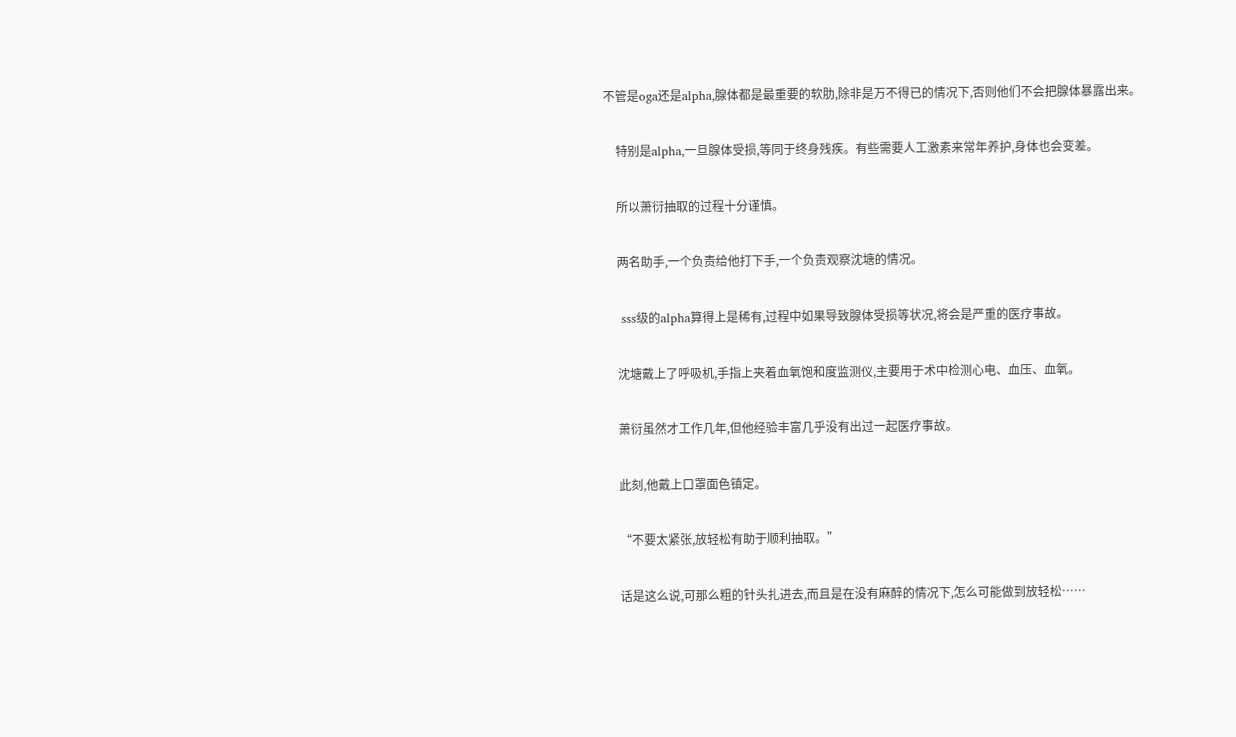不管是oga还是alpha,腺体都是最重要的软肋,除非是万不得已的情况下,否则他们不会把腺体暴露出来。

    特别是alpha,一旦腺体受损,等同于终身残疾。有些需要人工激素来常年养护,身体也会变差。

    所以萧衍抽取的过程十分谨慎。

    两名助手,一个负责给他打下手,一个负责观察沈塘的情况。

    sss级的alpha算得上是稀有,过程中如果导致腺体受损等状况,将会是严重的医疗事故。

    沈塘戴上了呼吸机,手指上夹着血氧饱和度监测仪,主要用于术中检测心电、血压、血氧。

    萧衍虽然才工作几年,但他经验丰富几乎没有出过一起医疗事故。

    此刻,他戴上口罩面色镇定。

    “不要太紧张,放轻松有助于顺利抽取。”

    话是这么说,可那么粗的针头扎进去,而且是在没有麻醉的情况下,怎么可能做到放轻松……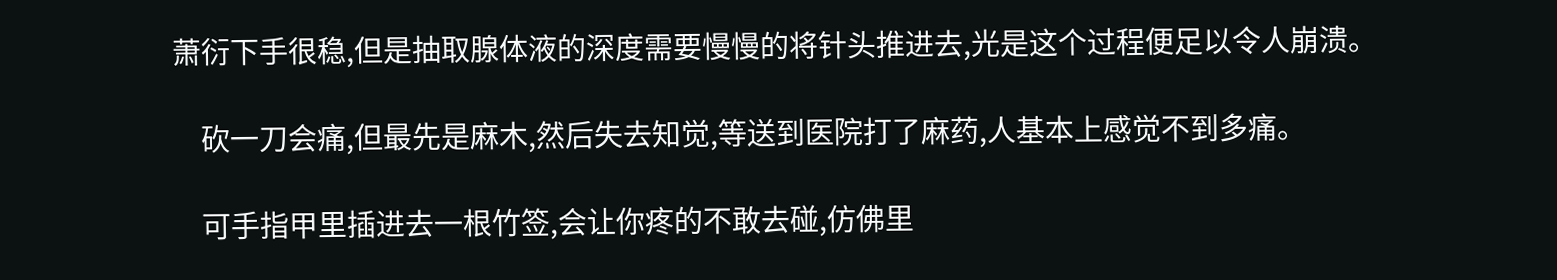萧衍下手很稳,但是抽取腺体液的深度需要慢慢的将针头推进去,光是这个过程便足以令人崩溃。

    砍一刀会痛,但最先是麻木,然后失去知觉,等送到医院打了麻药,人基本上感觉不到多痛。

    可手指甲里插进去一根竹签,会让你疼的不敢去碰,仿佛里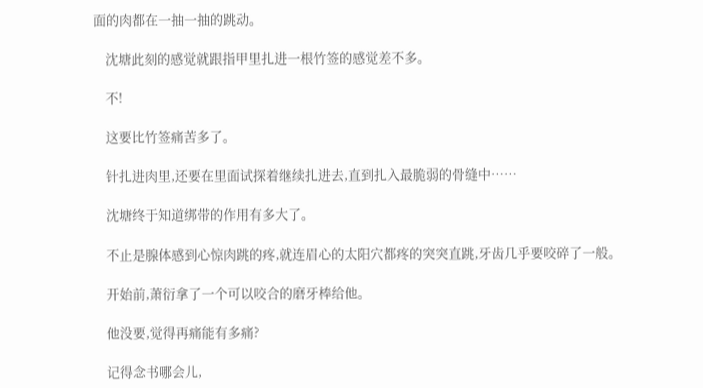面的肉都在一抽一抽的跳动。

    沈塘此刻的感觉就跟指甲里扎进一根竹签的感觉差不多。

    不!

    这要比竹签痛苦多了。

    针扎进肉里,还要在里面试探着继续扎进去,直到扎入最脆弱的骨缝中……

    沈塘终于知道绑带的作用有多大了。

    不止是腺体感到心惊肉跳的疼,就连眉心的太阳穴都疼的突突直跳,牙齿几乎要咬碎了一般。

    开始前,萧衍拿了一个可以咬合的磨牙棒给他。

    他没要,觉得再痛能有多痛?

    记得念书哪会儿,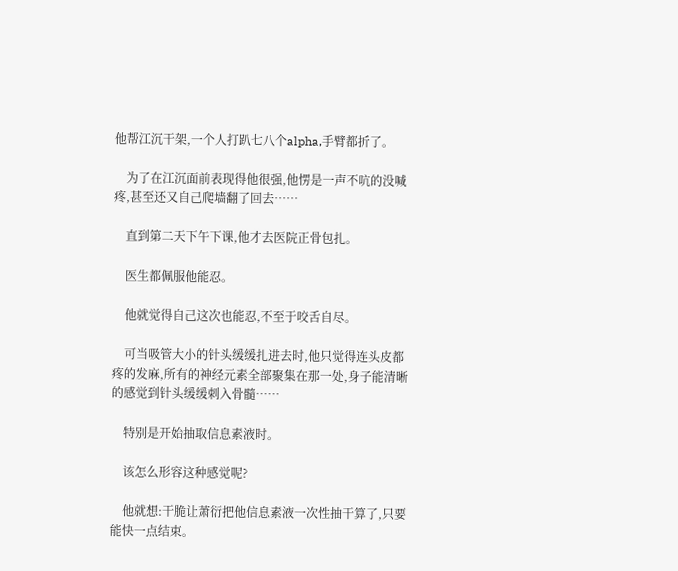他帮江沉干架,一个人打趴七八个alpha,手臂都折了。

    为了在江沉面前表现得他很强,他愣是一声不吭的没喊疼,甚至还又自己爬墙翻了回去……

    直到第二天下午下课,他才去医院正骨包扎。

    医生都佩服他能忍。

    他就觉得自己这次也能忍,不至于咬舌自尽。

    可当吸管大小的针头缓缓扎进去时,他只觉得连头皮都疼的发麻,所有的神经元素全部聚集在那一处,身子能清晰的感觉到针头缓缓刺入骨髓……

    特别是开始抽取信息素液时。

    该怎么形容这种感觉呢?

    他就想:干脆让萧衍把他信息素液一次性抽干算了,只要能快一点结束。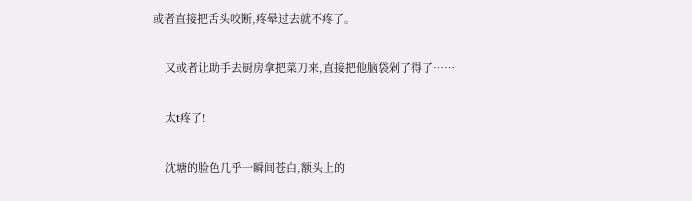或者直接把舌头咬断,疼晕过去就不疼了。

    又或者让助手去厨房拿把菜刀来,直接把他脑袋剁了得了……

    太t疼了!

    沈塘的脸色几乎一瞬间苍白,额头上的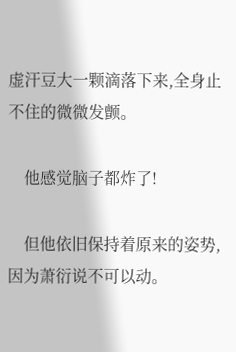虚汗豆大一颗滴落下来,全身止不住的微微发颤。

    他感觉脑子都炸了!

    但他依旧保持着原来的姿势,因为萧衍说不可以动。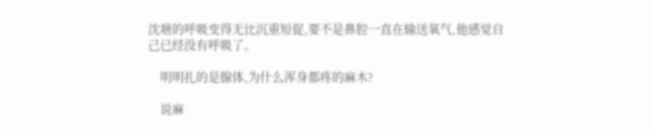沈塘的呼吸变得无比沉重短促,要不是鼻腔一直在输送氧气,他感觉自己已经没有呼吸了。

    明明扎的是腺体,为什么浑身都疼的麻木?

    说麻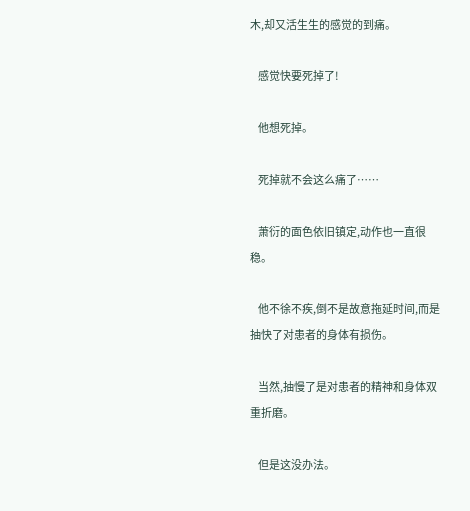木,却又活生生的感觉的到痛。

    感觉快要死掉了!

    他想死掉。

    死掉就不会这么痛了……

    萧衍的面色依旧镇定,动作也一直很稳。

    他不徐不疾,倒不是故意拖延时间,而是抽快了对患者的身体有损伤。

    当然,抽慢了是对患者的精神和身体双重折磨。

    但是这没办法。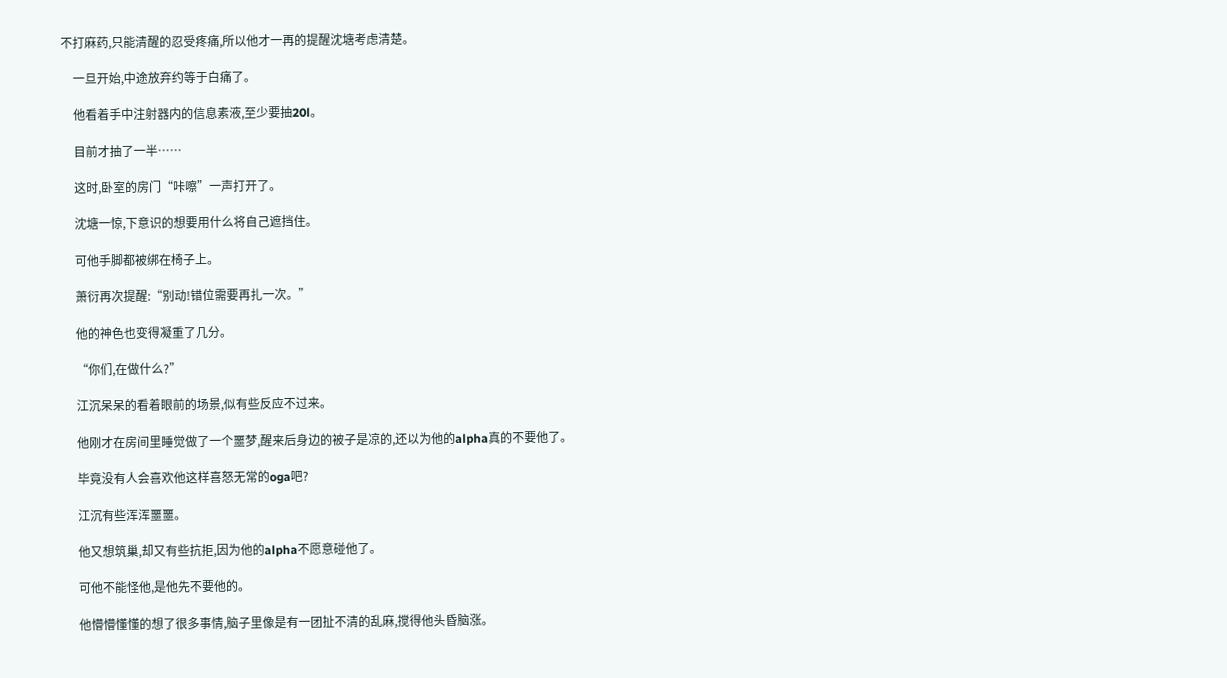不打麻药,只能清醒的忍受疼痛,所以他才一再的提醒沈塘考虑清楚。

    一旦开始,中途放弃约等于白痛了。

    他看着手中注射器内的信息素液,至少要抽20l。

    目前才抽了一半……

    这时,卧室的房门“咔嚓”一声打开了。

    沈塘一惊,下意识的想要用什么将自己遮挡住。

    可他手脚都被绑在椅子上。

    萧衍再次提醒:“别动!错位需要再扎一次。”

    他的神色也变得凝重了几分。

    “你们,在做什么?”

    江沉呆呆的看着眼前的场景,似有些反应不过来。

    他刚才在房间里睡觉做了一个噩梦,醒来后身边的被子是凉的,还以为他的alpha真的不要他了。

    毕竟没有人会喜欢他这样喜怒无常的oga吧?

    江沉有些浑浑噩噩。

    他又想筑巢,却又有些抗拒,因为他的alpha不愿意碰他了。

    可他不能怪他,是他先不要他的。

    他懵懵懂懂的想了很多事情,脑子里像是有一团扯不清的乱麻,搅得他头昏脑涨。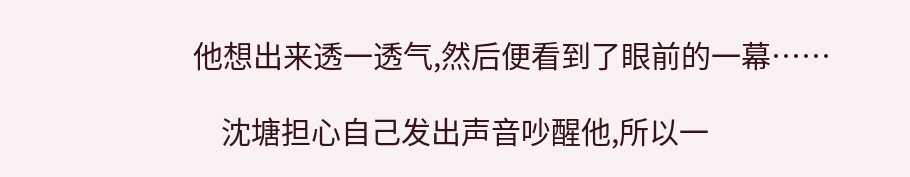他想出来透一透气,然后便看到了眼前的一幕……

    沈塘担心自己发出声音吵醒他,所以一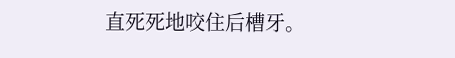直死死地咬住后槽牙。